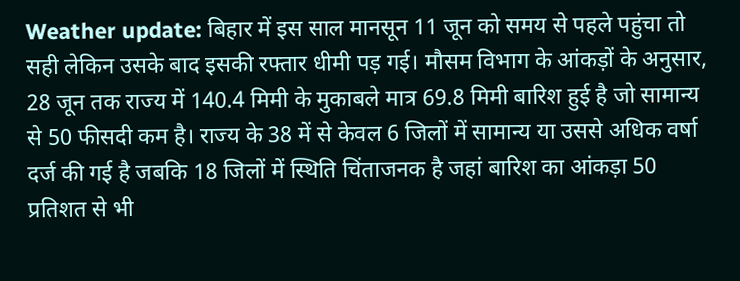Weather update: बिहार में इस साल मानसून 11 जून को समय से पहले पहुंचा तो सही लेकिन उसके बाद इसकी रफ्तार धीमी पड़ गई। मौसम विभाग के आंकड़ों के अनुसार, 28 जून तक राज्य में 140.4 मिमी के मुकाबले मात्र 69.8 मिमी बारिश हुई है जो सामान्य से 50 फीसदी कम है। राज्य के 38 में से केवल 6 जिलों में सामान्य या उससे अधिक वर्षा दर्ज की गई है जबकि 18 जिलों में स्थिति चिंताजनक है जहां बारिश का आंकड़ा 50 प्रतिशत से भी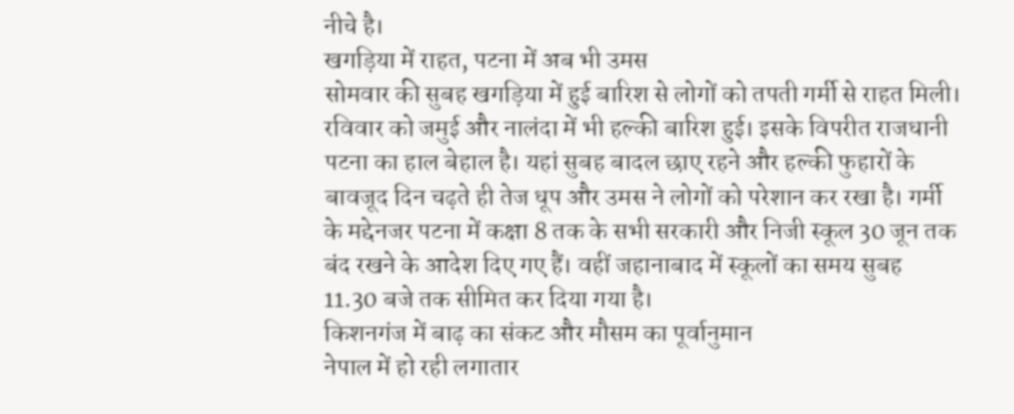नीचे है।
खगड़िया में राहत, पटना में अब भी उमस
सोमवार की सुबह खगड़िया में हुई बारिश से लोगों को तपती गर्मी से राहत मिली। रविवार को जमुई और नालंदा में भी हल्की बारिश हुई। इसके विपरीत राजधानी पटना का हाल बेहाल है। यहां सुबह बादल छाए रहने और हल्की फुहारों के बावजूद दिन चढ़ते ही तेज धूप और उमस ने लोगों को परेशान कर रखा है। गर्मी के मद्देनजर पटना में कक्षा 8 तक के सभी सरकारी और निजी स्कूल 30 जून तक बंद रखने के आदेश दिए गए हैं। वहीं जहानाबाद में स्कूलों का समय सुबह 11.30 बजे तक सीमित कर दिया गया है।
किशनगंज में बाढ़ का संकट और मौसम का पूर्वानुमान
नेपाल में हो रही लगातार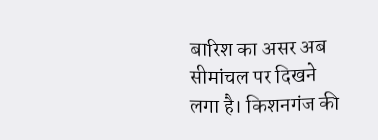बारिश का असर अब सीमांचल पर दिखने लगा है। किशनगंज की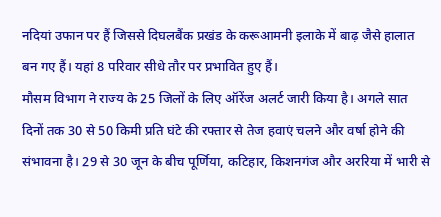नदियां उफान पर हैं जिससे दिघलबैंक प्रखंड के करूआमनी इलाके में बाढ़ जैसे हालात बन गए हैं। यहां 8 परिवार सीधे तौर पर प्रभावित हुए हैं।
मौसम विभाग ने राज्य के 25 जिलों के लिए ऑरेंज अलर्ट जारी किया है। अगले सात दिनों तक 30 से 50 किमी प्रति घंटे की रफ्तार से तेज हवाएं चलने और वर्षा होने की संभावना है। 29 से 30 जून के बीच पूर्णिया, कटिहार, किशनगंज और अररिया में भारी से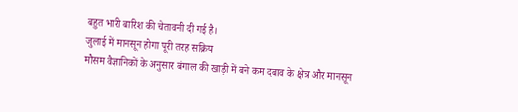बहुत भारी बारिश की चेतावनी दी गई है।
जुलाई में मानसून होगा पूरी तरह सक्रिय
मौसम वैज्ञानिकों के अनुसार बंगाल की खाड़ी में बने कम दबाव के क्षेत्र और मानसून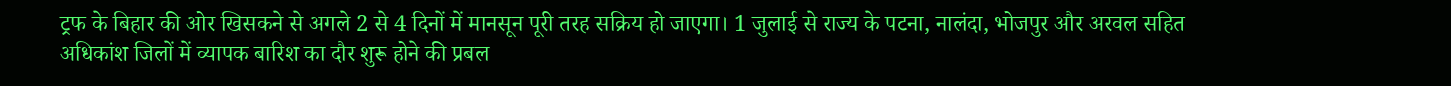ट्रफ के बिहार की ओर खिसकने से अगले 2 से 4 दिनों में मानसून पूरी तरह सक्रिय हो जाएगा। 1 जुलाई से राज्य के पटना, नालंदा, भोजपुर और अरवल सहित अधिकांश जिलों में व्यापक बारिश का दौर शुरू होने की प्रबल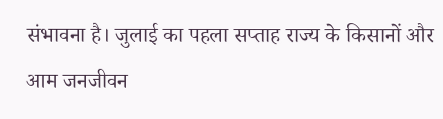संभावना है। जुलाई का पहला सप्ताह राज्य के किसानों और आम जनजीवन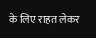के लिए राहत लेकर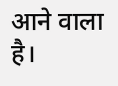आने वाला है।